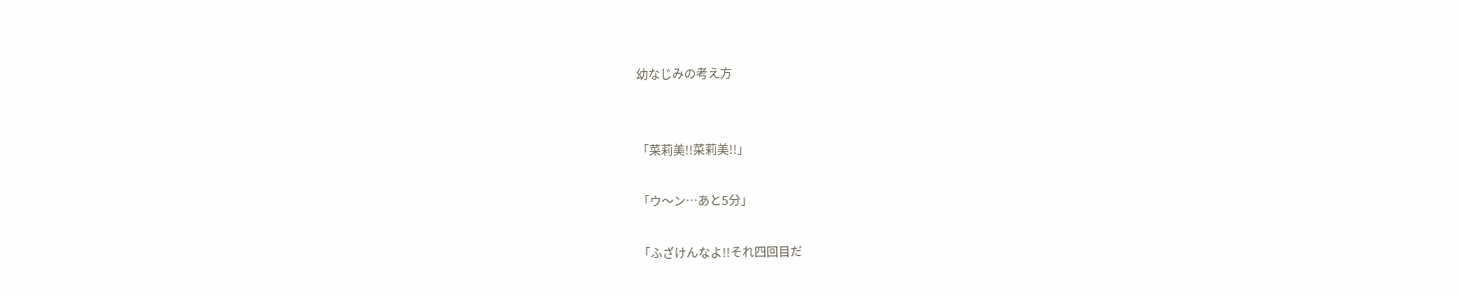幼なじみの考え方


「菜莉美!!菜莉美!!」

「ウ〜ン…あと5分」

「ふざけんなよ!!それ四回目だ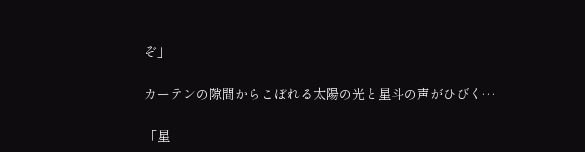ぞ」

カーテンの隙間からこぼれる太陽の光と星斗の声がひびく…

「星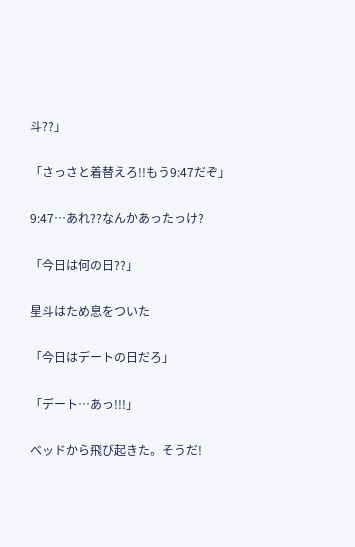斗??」

「さっさと着替えろ!!もう9:47だぞ」

9:47…あれ??なんかあったっけ?

「今日は何の日??」

星斗はため息をついた

「今日はデートの日だろ」

「デート…あっ!!!」

ベッドから飛び起きた。そうだ!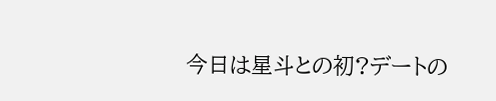今日は星斗との初?デートの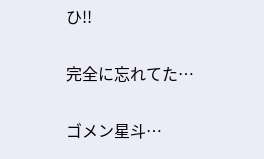ひ!!

完全に忘れてた…

ゴメン星斗…